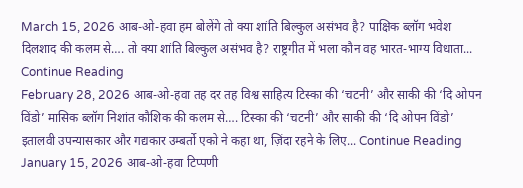March 15, 2026 आब-ओ-हवा हम बोलेंगे तो क्या शांति बिल्कुल असंभव है? पाक्षिक ब्लॉग भवेश दिलशाद की कलम से…. तो क्या शांति बिल्कुल असंभव है? राष्ट्रगीत में भला कौन वह भारत-भाग्य विधाता... Continue Reading
February 28, 2026 आब-ओ-हवा तह दर तह विश्व साहित्य टिस्का की ‘चटनी’ और साकी की ‘दि ओपन विंडो’ मासिक ब्लॉग निशांत कौशिक की कलम से…. टिस्का की ‘चटनी’ और साकी की ‘दि ओपन विंडो’ इतालवी उपन्यासकार और गद्यकार उम्बर्तो एको ने कहा था, ज़िंदा रहने के लिए... Continue Reading
January 15, 2026 आब-ओ-हवा टिप्पणी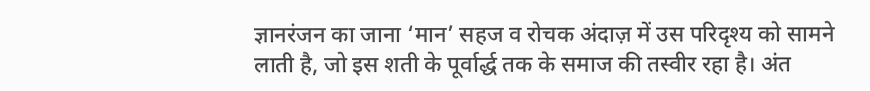ज्ञानरंजन का जाना ‘मान’ सहज व रोचक अंदाज़ में उस परिदृश्य को सामने लाती है, जो इस शती के पूर्वार्द्ध तक के समाज की तस्वीर रहा है। अंत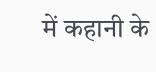में कहानी के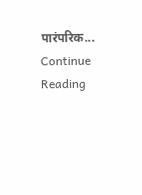पारंपरिक... Continue Reading